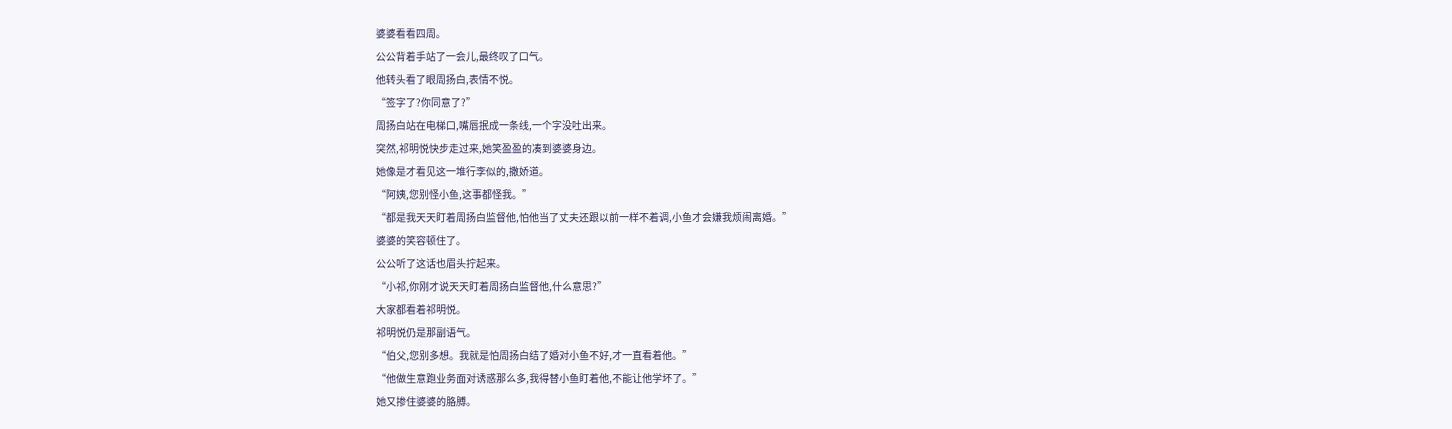婆婆看看四周。
公公背着手站了一会儿,最终叹了口气。
他转头看了眼周扬白,表情不悦。
“签字了?你同意了?”
周扬白站在电梯口,嘴唇抿成一条线,一个字没吐出来。
突然,祁明悦快步走过来,她笑盈盈的凑到婆婆身边。
她像是才看见这一堆行李似的,撒娇道。
“阿姨,您别怪小鱼,这事都怪我。”
“都是我天天盯着周扬白监督他,怕他当了丈夫还跟以前一样不着调,小鱼才会嫌我烦闹离婚。”
婆婆的笑容顿住了。
公公听了这话也眉头拧起来。
“小祁,你刚才说天天盯着周扬白监督他,什么意思?”
大家都看着祁明悦。
祁明悦仍是那副语气。
“伯父,您别多想。我就是怕周扬白结了婚对小鱼不好,才一直看着他。”
“他做生意跑业务面对诱惑那么多,我得替小鱼盯着他,不能让他学坏了。”
她又掺住婆婆的胳膊。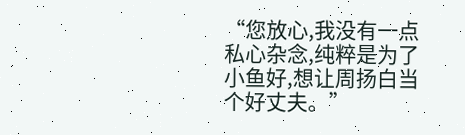“您放心,我没有一点私心杂念,纯粹是为了小鱼好,想让周扬白当个好丈夫。”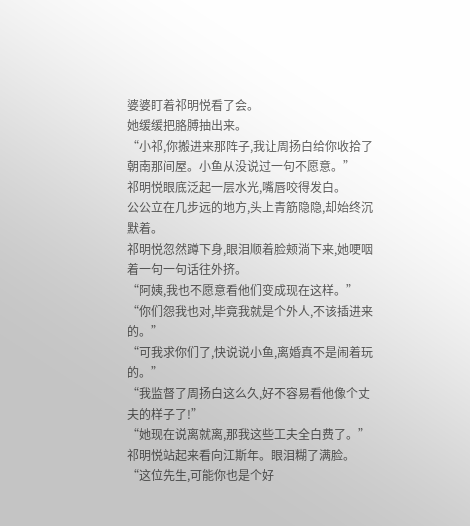婆婆盯着祁明悦看了会。
她缓缓把胳膊抽出来。
“小祁,你搬进来那阵子,我让周扬白给你收拾了朝南那间屋。小鱼从没说过一句不愿意。”
祁明悦眼底泛起一层水光,嘴唇咬得发白。
公公立在几步远的地方,头上青筋隐隐,却始终沉默着。
祁明悦忽然蹲下身,眼泪顺着脸颊淌下来,她哽咽着一句一句话往外挤。
“阿姨,我也不愿意看他们变成现在这样。”
“你们怨我也对,毕竟我就是个外人,不该插进来的。”
“可我求你们了,快说说小鱼,离婚真不是闹着玩的。”
“我监督了周扬白这么久,好不容易看他像个丈夫的样子了!”
“她现在说离就离,那我这些工夫全白费了。”
祁明悦站起来看向江斯年。眼泪糊了满脸。
“这位先生,可能你也是个好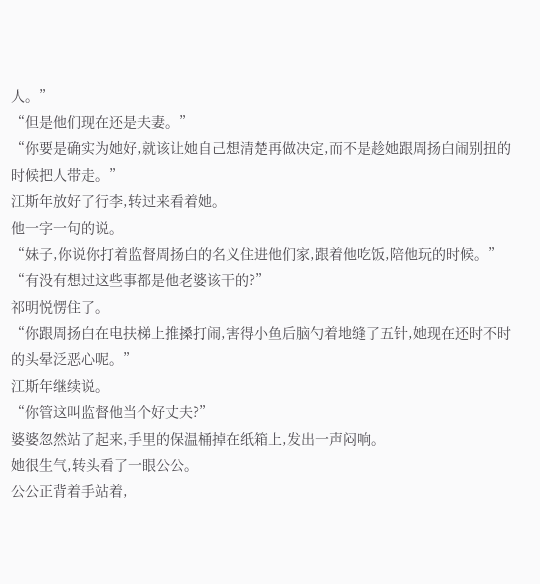人。”
“但是他们现在还是夫妻。”
“你要是确实为她好,就该让她自己想清楚再做决定,而不是趁她跟周扬白闹别扭的时候把人带走。”
江斯年放好了行李,转过来看着她。
他一字一句的说。
“妹子,你说你打着监督周扬白的名义住进他们家,跟着他吃饭,陪他玩的时候。”
“有没有想过这些事都是他老婆该干的?”
祁明悦愣住了。
“你跟周扬白在电扶梯上推搡打闹,害得小鱼后脑勺着地缝了五针,她现在还时不时的头晕泛恶心呢。”
江斯年继续说。
“你管这叫监督他当个好丈夫?”
婆婆忽然站了起来,手里的保温桶掉在纸箱上,发出一声闷响。
她很生气,转头看了一眼公公。
公公正背着手站着,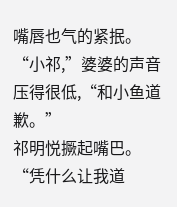嘴唇也气的紧抿。
“小祁,”婆婆的声音压得很低,“和小鱼道歉。”
祁明悦撅起嘴巴。
“凭什么让我道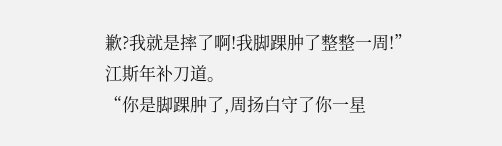歉?我就是摔了啊!我脚踝肿了整整一周!”
江斯年补刀道。
“你是脚踝肿了,周扬白守了你一星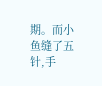期。而小鱼缝了五针,手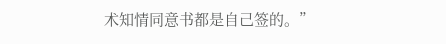术知情同意书都是自己签的。”